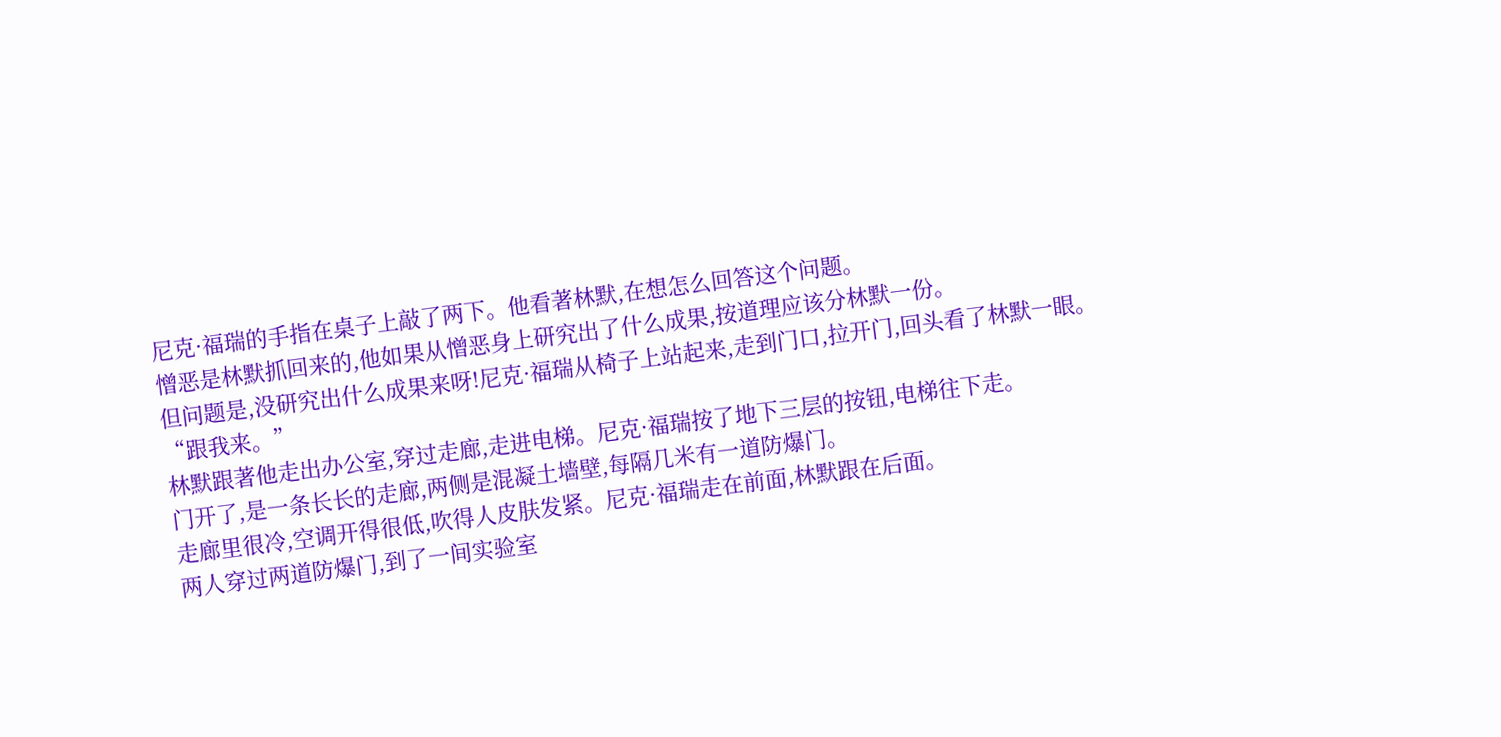尼克·福瑞的手指在桌子上敲了两下。他看著林默,在想怎么回答这个问题。
憎恶是林默抓回来的,他如果从憎恶身上研究出了什么成果,按道理应该分林默一份。
但问题是,没研究出什么成果来呀!尼克·福瑞从椅子上站起来,走到门口,拉开门,回头看了林默一眼。
“跟我来。”
林默跟著他走出办公室,穿过走廊,走进电梯。尼克·福瑞按了地下三层的按钮,电梯往下走。
门开了,是一条长长的走廊,两侧是混凝土墙壁,每隔几米有一道防爆门。
走廊里很冷,空调开得很低,吹得人皮肤发紧。尼克·福瑞走在前面,林默跟在后面。
两人穿过两道防爆门,到了一间实验室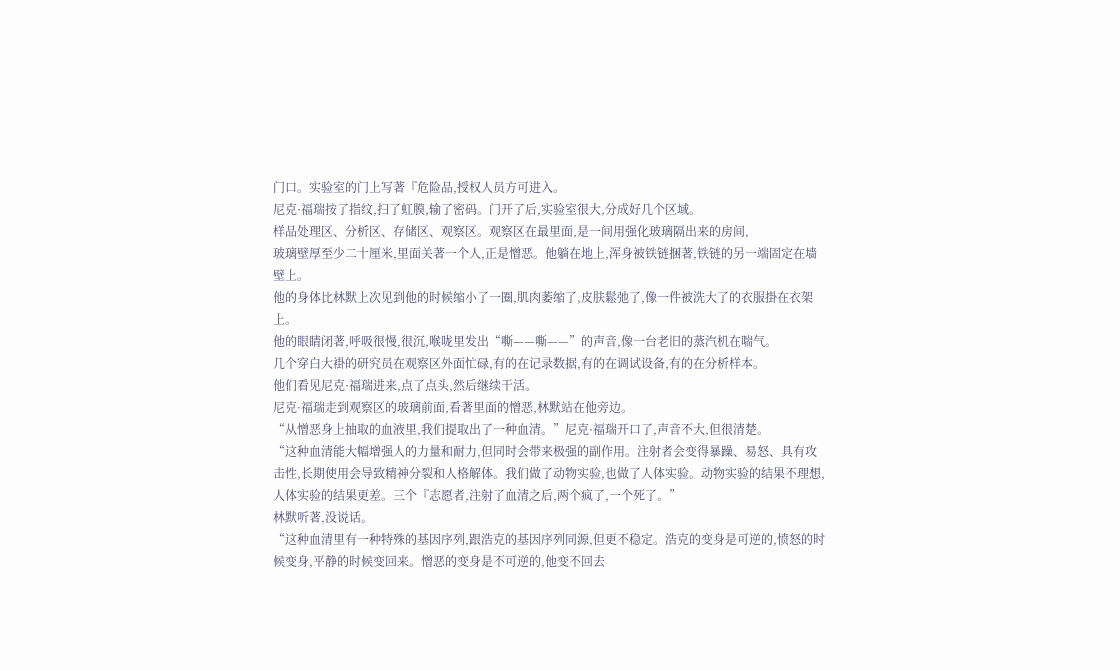门口。实验室的门上写著『危险品,授权人员方可进入。
尼克·福瑞按了指纹,扫了虹膜,输了密码。门开了后,实验室很大,分成好几个区域。
样品处理区、分析区、存储区、观察区。观察区在最里面,是一间用强化玻璃隔出来的房间,
玻璃壁厚至少二十厘米,里面关著一个人,正是憎恶。他躺在地上,浑身被铁链捆著,铁链的另一端固定在墙壁上。
他的身体比林默上次见到他的时候缩小了一圈,肌肉萎缩了,皮肤鬆弛了,像一件被洗大了的衣服掛在衣架上。
他的眼睛闭著,呼吸很慢,很沉,喉咙里发出“嘶——嘶——”的声音,像一台老旧的蒸汽机在喘气。
几个穿白大褂的研究员在观察区外面忙碌,有的在记录数据,有的在调试设备,有的在分析样本。
他们看见尼克·福瑞进来,点了点头,然后继续干活。
尼克·福瑞走到观察区的玻璃前面,看著里面的憎恶,林默站在他旁边。
“从憎恶身上抽取的血液里,我们提取出了一种血清。”尼克·福瑞开口了,声音不大,但很清楚。
“这种血清能大幅增强人的力量和耐力,但同时会带来极强的副作用。注射者会变得暴躁、易怒、具有攻击性,长期使用会导致精神分裂和人格解体。我们做了动物实验,也做了人体实验。动物实验的结果不理想,人体实验的结果更差。三个『志愿者,注射了血清之后,两个疯了,一个死了。”
林默听著,没说话。
“这种血清里有一种特殊的基因序列,跟浩克的基因序列同源,但更不稳定。浩克的变身是可逆的,愤怒的时候变身,平静的时候变回来。憎恶的变身是不可逆的,他变不回去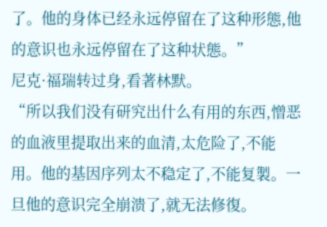了。他的身体已经永远停留在了这种形態,他的意识也永远停留在了这种状態。”
尼克·福瑞转过身,看著林默。
“所以我们没有研究出什么有用的东西,憎恶的血液里提取出来的血清,太危险了,不能用。他的基因序列太不稳定了,不能复製。一旦他的意识完全崩溃了,就无法修復。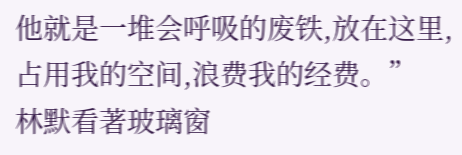他就是一堆会呼吸的废铁,放在这里,占用我的空间,浪费我的经费。”
林默看著玻璃窗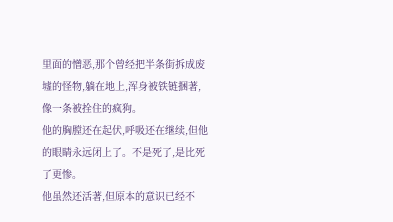里面的憎恶,那个曾经把半条街拆成废墟的怪物,躺在地上,浑身被铁链捆著,像一条被拴住的疯狗。
他的胸膛还在起伏,呼吸还在继续,但他的眼睛永远闭上了。不是死了,是比死了更惨。
他虽然还活著,但原本的意识已经不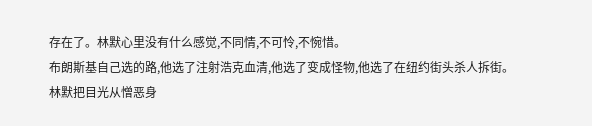存在了。林默心里没有什么感觉,不同情,不可怜,不惋惜。
布朗斯基自己选的路,他选了注射浩克血清,他选了变成怪物,他选了在纽约街头杀人拆街。
林默把目光从憎恶身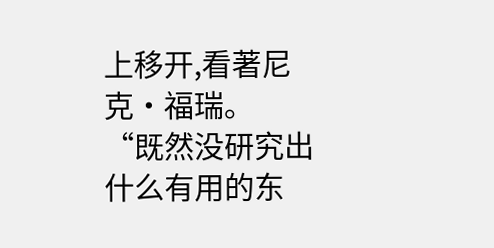上移开,看著尼克·福瑞。
“既然没研究出什么有用的东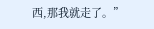西,那我就走了。”